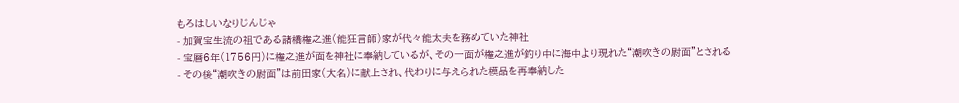もろはしいなりじんじゃ
- 加賀宝生流の祖である諸橋権之進(能狂言師)家が代々能太夫を務めていた神社
- 宝暦6年(1756円)に権之進が面を神社に奉納しているが、その一面が権之進が釣り中に海中より現れた“潮吹きの尉面”とされる
- その後“潮吹きの尉面”は前田家(大名)に献上され、代わりに与えられた模品を再奉納した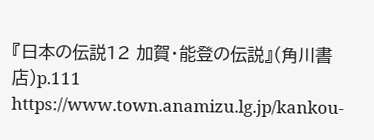『日本の伝説12 加賀・能登の伝説』(角川書店)p.111
https://www.town.anamizu.lg.jp/kankou-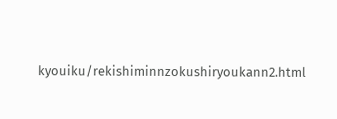kyouiku/rekishiminnzokushiryoukann2.html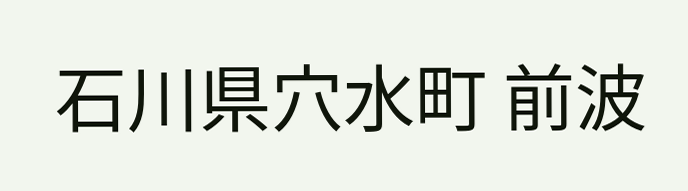石川県穴水町 前波